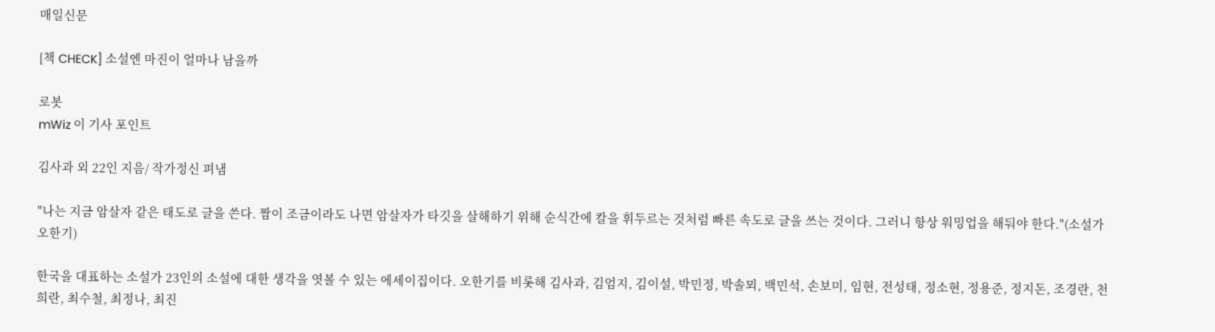매일신문

[책 CHECK] 소설엔 마진이 얼마나 남을까

로봇
mWiz 이 기사 포인트

김사과 외 22인 지음/ 작가정신 펴냄

"나는 지금 암살자 같은 태도로 글을 쓴다. 짬이 조금이라도 나면 암살자가 타깃을 살해하기 위해 순식간에 칼을 휘두르는 것처럼 빠른 속도로 글을 쓰는 것이다. 그러니 항상 워밍업을 해둬야 한다."(소설가 오한기)

한국을 대표하는 소설가 23인의 소설에 대한 생각을 엿볼 수 있는 에세이집이다. 오한기를 비롯해 김사과, 김엄지, 김이설, 박민정, 박솔뫼, 백민석, 손보미, 임현, 전성태, 정소현, 정용준, 정지돈, 조경란, 천희란, 최수철, 최정나, 최진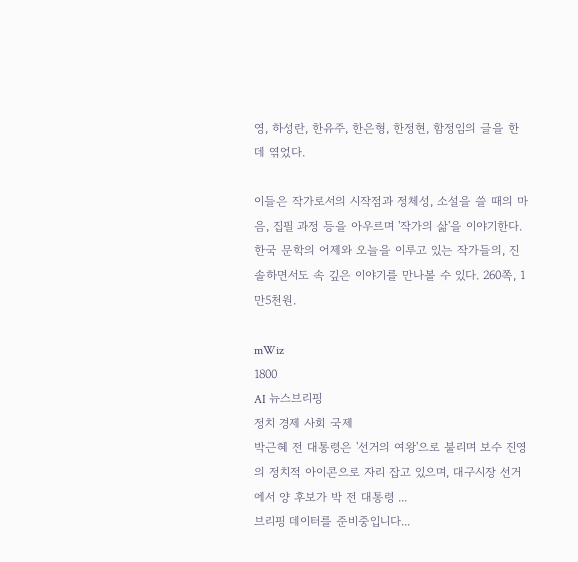영, 하성란, 한유주, 한은형, 한정현, 함정임의 글을 한데 엮었다.

이들은 작가로서의 시작점과 정체성, 소설을 쓸 때의 마음, 집필 과정 등을 아우르며 '작가의 삶'을 이야기한다. 한국 문학의 어제와 오늘을 이루고 있는 작가들의, 진솔하면서도 속 깊은 이야기를 만나볼 수 있다. 260쪽, 1만5천원.

mWiz
1800
AI 뉴스브리핑
정치 경제 사회 국제
박근혜 전 대통령은 '선거의 여왕'으로 불리며 보수 진영의 정치적 아이콘으로 자리 잡고 있으며, 대구시장 선거에서 양 후보가 박 전 대통령 ...
브리핑 데이터를 준비중입니다...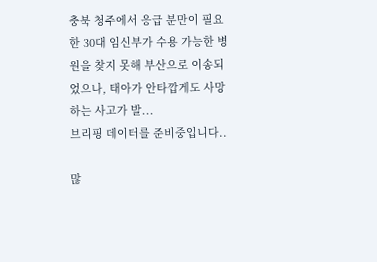충북 청주에서 응급 분만이 필요한 30대 임신부가 수용 가능한 병원을 찾지 못해 부산으로 이송되었으나, 태아가 안타깝게도 사망하는 사고가 발...
브리핑 데이터를 준비중입니다..

많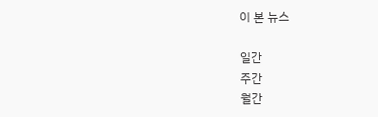이 본 뉴스

일간
주간
월간